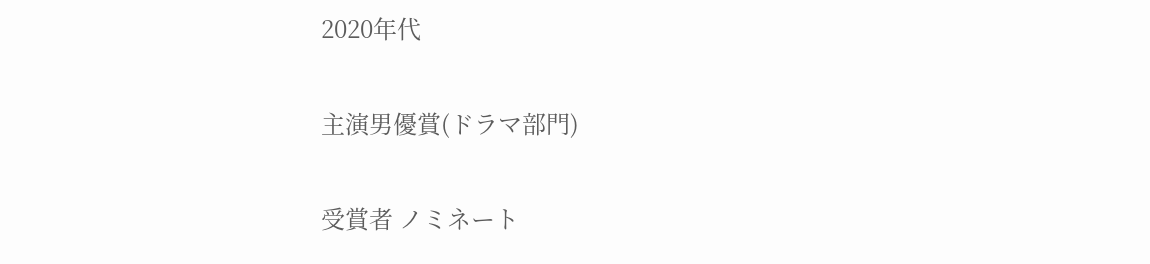2020年代

主演男優賞(ドラマ部門)

受賞者 ノミネート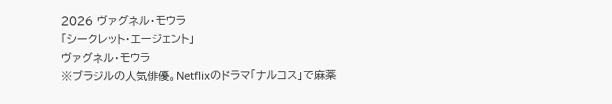2026 ヴァグネル・モウラ
「シークレット・エージェント」
ヴァグネル・モウラ
※ブラジルの人気俳優。Netflixのドラマ「ナルコス」で麻薬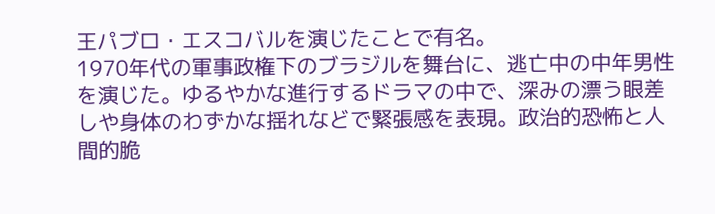王パブロ・エスコバルを演じたことで有名。
1970年代の軍事政権下のブラジルを舞台に、逃亡中の中年男性を演じた。ゆるやかな進行するドラマの中で、深みの漂う眼差しや身体のわずかな揺れなどで緊張感を表現。政治的恐怖と人間的脆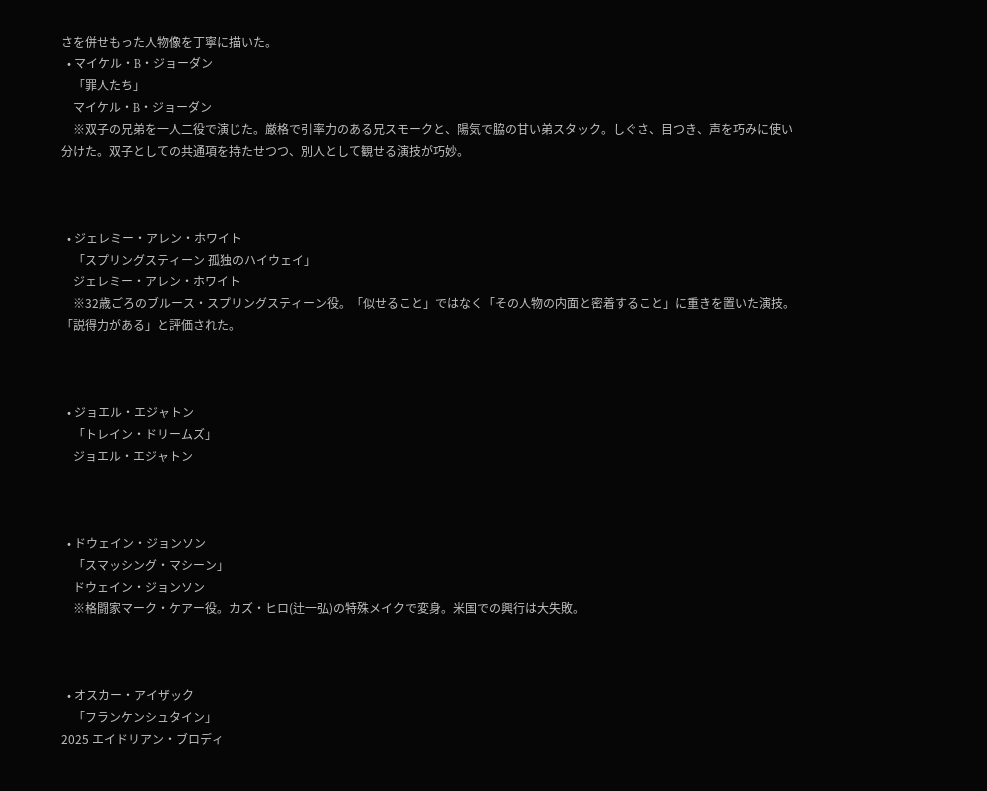さを併せもった人物像を丁寧に描いた。
  • マイケル・B・ジョーダン
    「罪人たち」
    マイケル・B・ジョーダン
    ※双子の兄弟を一人二役で演じた。厳格で引率力のある兄スモークと、陽気で脇の甘い弟スタック。しぐさ、目つき、声を巧みに使い分けた。双子としての共通項を持たせつつ、別人として観せる演技が巧妙。



  • ジェレミー・アレン・ホワイト
    「スプリングスティーン 孤独のハイウェイ」
    ジェレミー・アレン・ホワイト
    ※32歳ごろのブルース・スプリングスティーン役。「似せること」ではなく「その人物の内面と密着すること」に重きを置いた演技。「説得力がある」と評価された。



  • ジョエル・エジャトン
    「トレイン・ドリームズ」
    ジョエル・エジャトン



  • ドウェイン・ジョンソン
    「スマッシング・マシーン」
    ドウェイン・ジョンソン
    ※格闘家マーク・ケアー役。カズ・ヒロ(辻一弘)の特殊メイクで変身。米国での興行は大失敗。



  • オスカー・アイザック
    「フランケンシュタイン」
2025 エイドリアン・ブロディ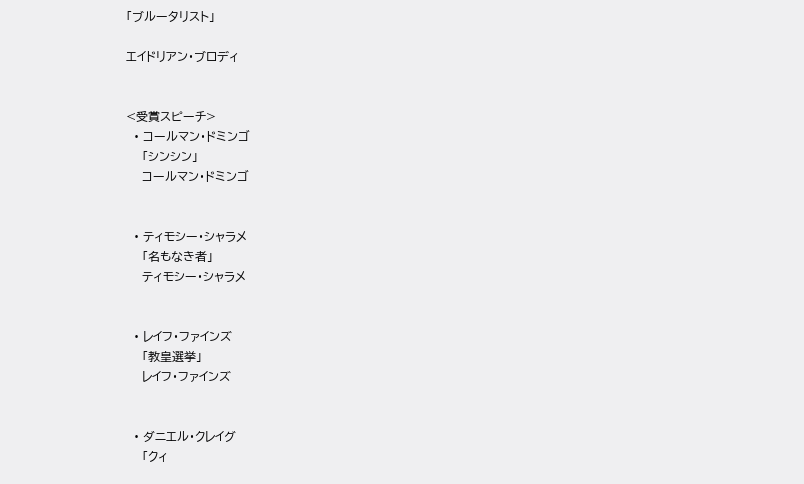「ブルータリスト」

エイドリアン・ブロディ


<受賞スピーチ>
  • コールマン・ドミンゴ
    「シンシン」
    コールマン・ドミンゴ


  • ティモシー・シャラメ
    「名もなき者」
    ティモシー・シャラメ


  • レイフ・ファインズ
    「教皇選挙」
    レイフ・ファインズ


  • ダニエル・クレイグ
    「クィ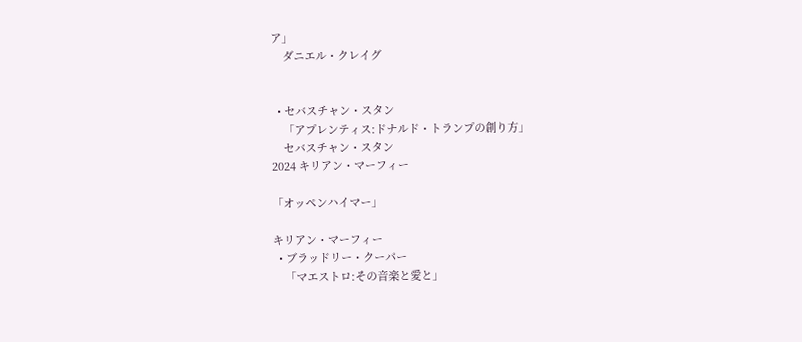ア」
    ダニエル・クレイグ


  • セバスチャン・スタン
    「アプレンティス:ドナルド・トランプの創り方」
    セバスチャン・スタン
2024 キリアン・マーフィー

「オッペンハイマー」

キリアン・マーフィー
  • ブラッドリー・クーパー
    「マエストロ:その音楽と愛と」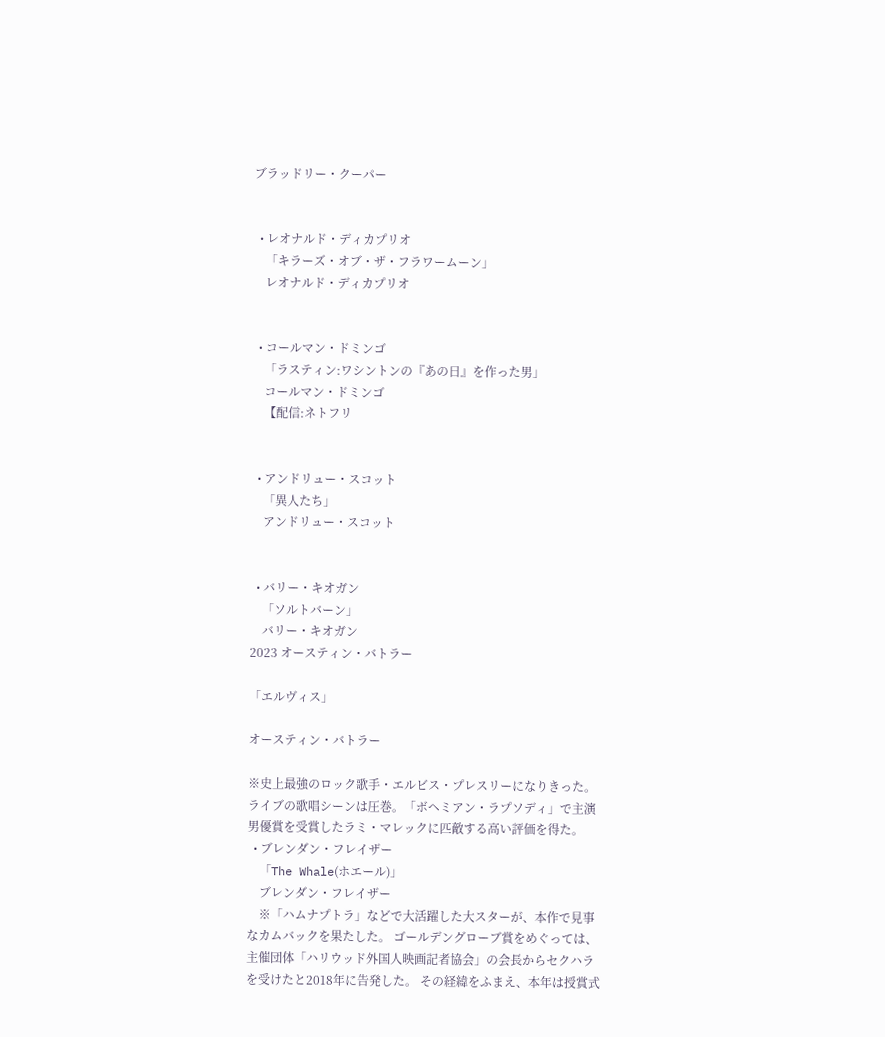ブラッドリー・クーパー


  • レオナルド・ディカプリオ
    「キラーズ・オブ・ザ・フラワームーン」
    レオナルド・ディカプリオ


  • コールマン・ドミンゴ
    「ラスティン:ワシントンの『あの日』を作った男」
    コールマン・ドミンゴ
    【配信:ネトフリ


  • アンドリュー・スコット
    「異人たち」
    アンドリュー・スコット


  • バリー・キオガン
    「ソルトバーン」
    バリー・キオガン
2023 オースティン・バトラー

「エルヴィス」

オースティン・バトラー

※史上最強のロック歌手・エルビス・プレスリーになりきった。ライブの歌唱シーンは圧巻。「ボヘミアン・ラプソディ」で主演男優賞を受賞したラミ・マレックに匹敵する高い評価を得た。
  • ブレンダン・フレイザー
    「The Whale(ホエール)」
    ブレンダン・フレイザー
    ※「ハムナプトラ」などで大活躍した大スターが、本作で見事なカムバックを果たした。 ゴールデングローブ賞をめぐっては、主催団体「ハリウッド外国人映画記者協会」の会長からセクハラを受けたと2018年に告発した。 その経緯をふまえ、本年は授賞式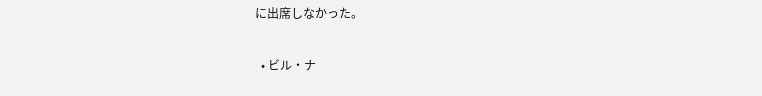に出席しなかった。


  • ビル・ナ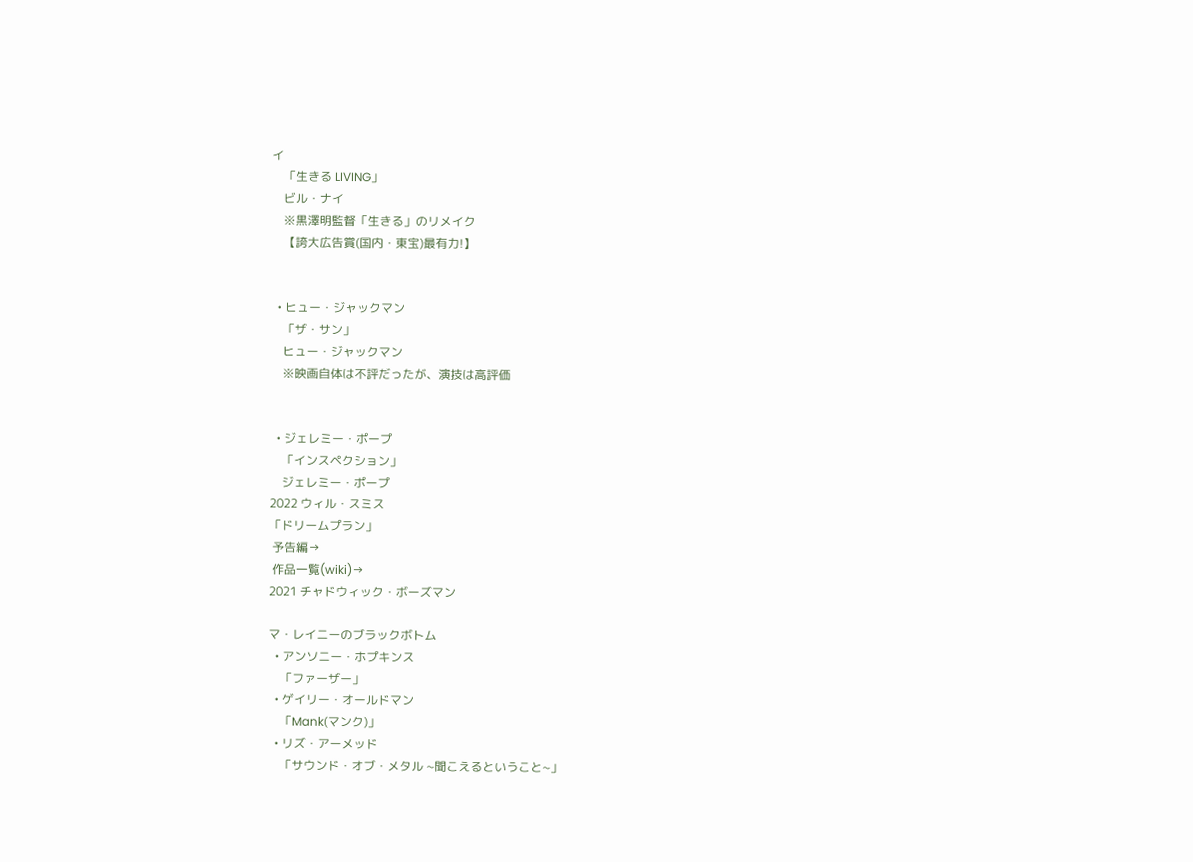イ
    「生きる LIVING」
    ビル・ナイ
    ※黒澤明監督「生きる」のリメイク
    【誇大広告賞(国内・東宝)最有力!】


  • ヒュー・ジャックマン
    「ザ・サン」
    ヒュー・ジャックマン
    ※映画自体は不評だったが、演技は高評価


  • ジェレミー・ポープ
    「インスペクション」
    ジェレミー・ポープ
2022 ウィル・スミス
「ドリームプラン」
 予告編→
 作品一覧(wiki)→
2021 チャドウィック・ボーズマン

マ・レイニーのブラックボトム
  • アンソニー・ホプキンス
    「ファーザー」
  • ゲイリー・オールドマン
    「Mank(マンク)」
  • リズ・アーメッド
    「サウンド・オブ・メタル ~聞こえるということ~」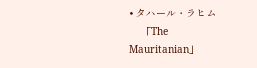• タハール・ラヒム
    「The Mauritanian」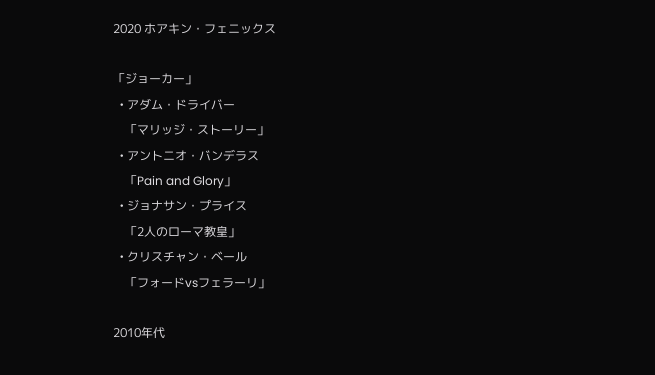2020 ホアキン・フェニックス

「ジョーカー」
  • アダム・ドライバー
    「マリッジ・ストーリー」
  • アントニオ・バンデラス
    「Pain and Glory」
  • ジョナサン・プライス
    「2人のローマ教皇」
  • クリスチャン・ベール
    「フォードvsフェラーリ」

2010年代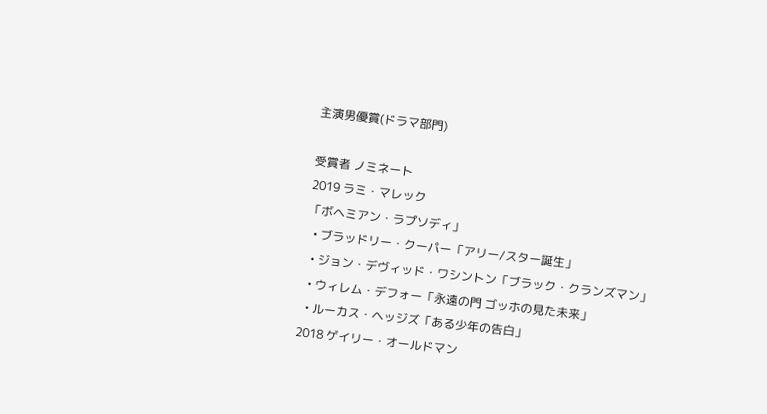主演男優賞(ドラマ部門)

受賞者 ノミネート
2019 ラミ・マレック
「ボヘミアン・ラプソディ」
  • ブラッドリー・クーパー「アリー/スター誕生」
  • ジョン・デヴィッド・ワシントン「ブラック・クランズマン」
  • ウィレム・デフォー「永遠の門 ゴッホの見た未来」
  • ルーカス・ヘッジズ「ある少年の告白」
2018 ゲイリー・オールドマン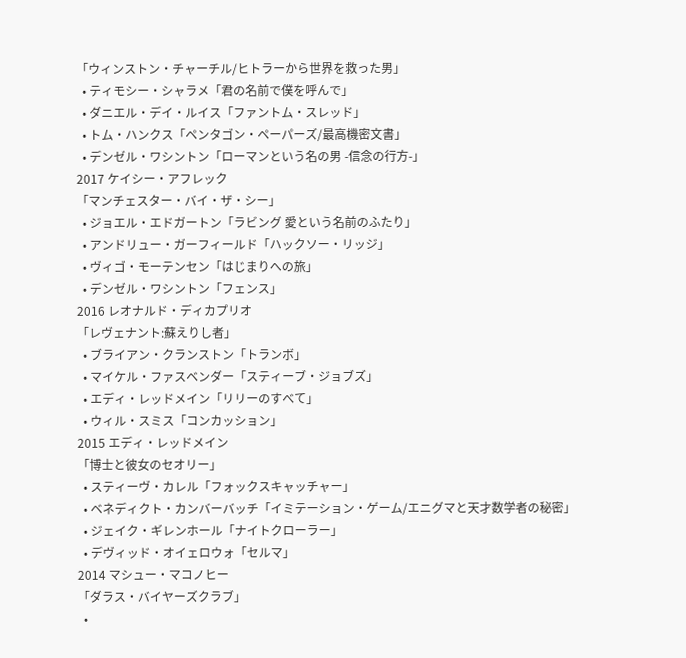「ウィンストン・チャーチル/ヒトラーから世界を救った男」
  • ティモシー・シャラメ「君の名前で僕を呼んで」
  • ダニエル・デイ・ルイス「ファントム・スレッド」
  • トム・ハンクス「ペンタゴン・ペーパーズ/最高機密文書」
  • デンゼル・ワシントン「ローマンという名の男 -信念の行方-」
2017 ケイシー・アフレック
「マンチェスター・バイ・ザ・シー」
  • ジョエル・エドガートン「ラビング 愛という名前のふたり」
  • アンドリュー・ガーフィールド「ハックソー・リッジ」
  • ヴィゴ・モーテンセン「はじまりへの旅」
  • デンゼル・ワシントン「フェンス」
2016 レオナルド・ディカプリオ
「レヴェナント:蘇えりし者」
  • ブライアン・クランストン「トランボ」
  • マイケル・ファスベンダー「スティーブ・ジョブズ」
  • エディ・レッドメイン「リリーのすべて」
  • ウィル・スミス「コンカッション」
2015 エディ・レッドメイン
「博士と彼女のセオリー」
  • スティーヴ・カレル「フォックスキャッチャー」
  • ベネディクト・カンバーバッチ「イミテーション・ゲーム/エニグマと天才数学者の秘密」
  • ジェイク・ギレンホール「ナイトクローラー」
  • デヴィッド・オイェロウォ「セルマ」
2014 マシュー・マコノヒー
「ダラス・バイヤーズクラブ」
  •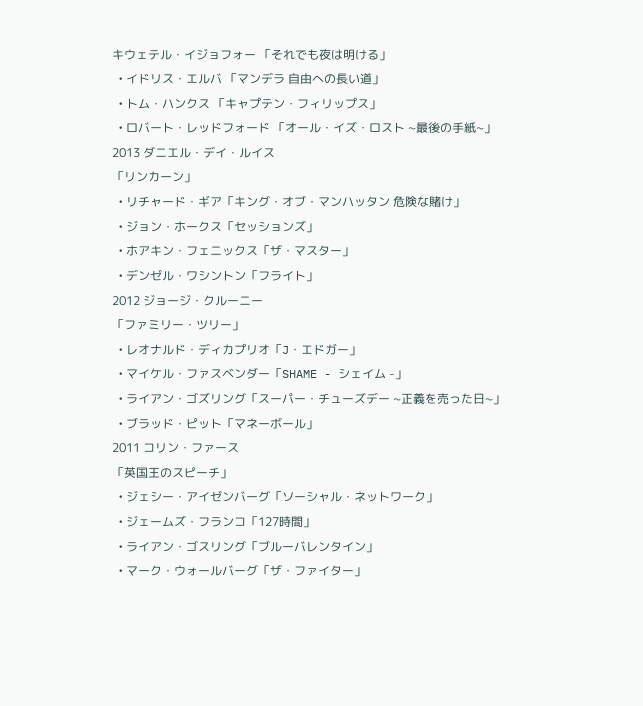キウェテル・イジョフォー 「それでも夜は明ける」
  • イドリス・エルバ 「マンデラ 自由への長い道」
  • トム・ハンクス 「キャプテン・フィリップス」
  • ロバート・レッドフォード 「オール・イズ・ロスト ~最後の手紙~」
2013 ダニエル・デイ・ルイス
「リンカーン」
  • リチャード・ギア「キング・オブ・マンハッタン 危険な賭け」
  • ジョン・ホークス「セッションズ」
  • ホアキン・フェニックス「ザ・マスター」
  • デンゼル・ワシントン「フライト」
2012 ジョージ・クルーニー
「ファミリー・ツリー」
  • レオナルド・ディカプリオ「J・エドガー」
  • マイケル・ファスベンダー「SHAME - シェイム -」
  • ライアン・ゴズリング「スーパー・チューズデー ~正義を売った日~」
  • ブラッド・ピット「マネーボール」
2011 コリン・ファース
「英国王のスピーチ」
  • ジェシー・アイゼンバーグ「ソーシャル・ネットワーク」
  • ジェームズ・フランコ「127時間」
  • ライアン・ゴスリング「ブルーバレンタイン」
  • マーク・ウォールバーグ「ザ・ファイター」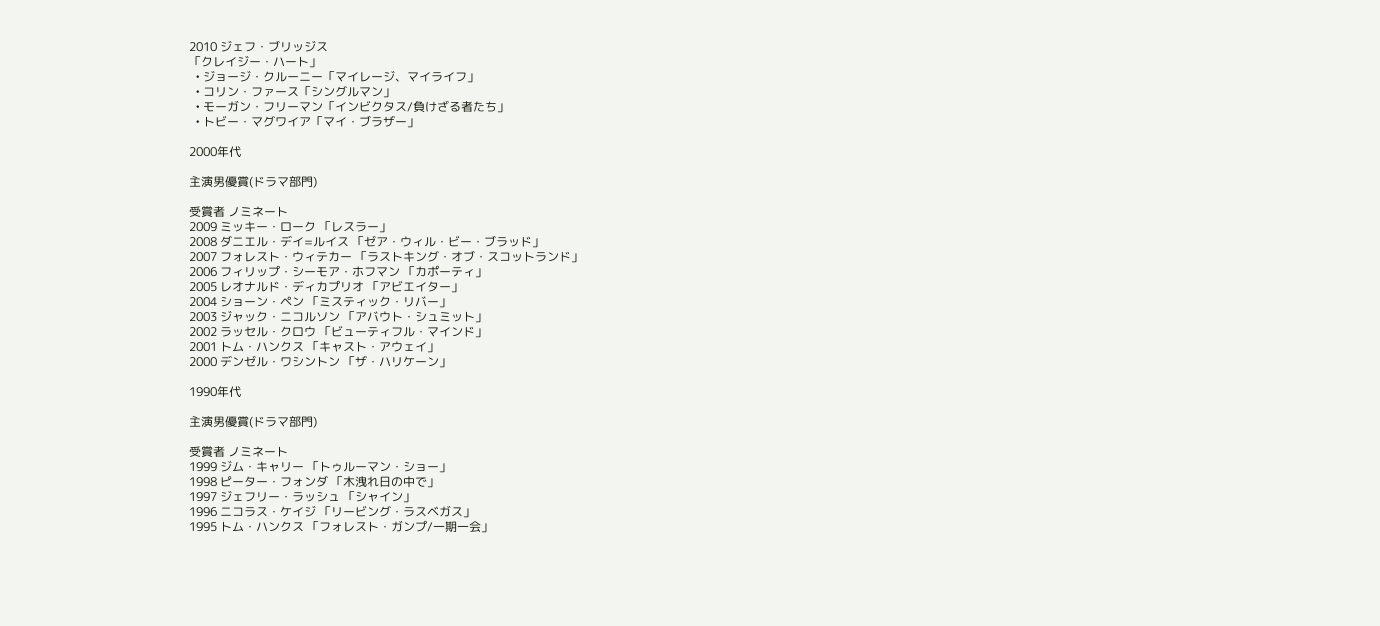2010 ジェフ・ブリッジス
「クレイジー・ハート」
  • ジョージ・クルーニー「マイレージ、マイライフ」
  • コリン・ファース「シングルマン」
  • モーガン・フリーマン「インビクタス/負けざる者たち」
  • トビー・マグワイア「マイ・ブラザー」

2000年代

主演男優賞(ドラマ部門)

受賞者 ノミネート
2009 ミッキー・ローク 「レスラー」
2008 ダニエル・デイ=ルイス 「ゼア・ウィル・ビー・ブラッド」
2007 フォレスト・ウィテカー 「ラストキング・オブ・スコットランド」
2006 フィリップ・シーモア・ホフマン 「カポーティ」
2005 レオナルド・ディカプリオ 「アビエイター」
2004 ショーン・ペン 「ミスティック・リバー」
2003 ジャック・ニコルソン 「アバウト・シュミット」
2002 ラッセル・クロウ 「ビューティフル・マインド」
2001 トム・ハンクス 「キャスト・アウェイ」
2000 デンゼル・ワシントン 「ザ・ハリケーン」

1990年代

主演男優賞(ドラマ部門)

受賞者 ノミネート
1999 ジム・キャリー 「トゥルーマン・ショー」
1998 ピーター・フォンダ 「木洩れ日の中で」
1997 ジェフリー・ラッシュ 「シャイン」
1996 ニコラス・ケイジ 「リービング・ラスベガス」
1995 トム・ハンクス 「フォレスト・ガンプ/一期一会」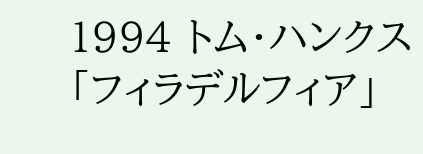1994 トム・ハンクス 「フィラデルフィア」